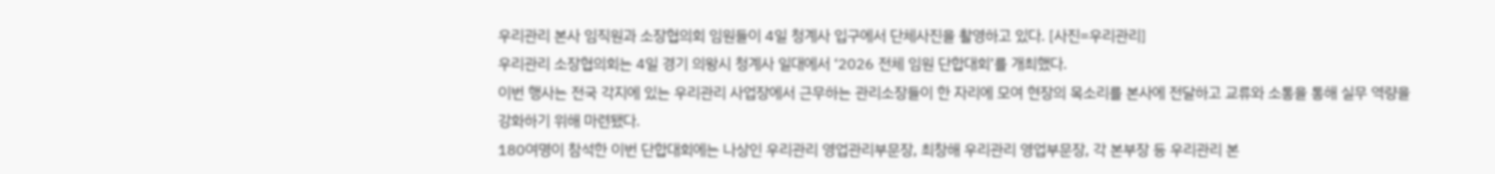우리관리 본사 임직원과 소장협의회 임원들이 4일 청계사 입구에서 단체사진을 촬영하고 있다. [사진=우리관리]
우리관리 소장협의회는 4일 경기 의왕시 청계사 일대에서 ‘2026 전체 임원 단합대회’를 개최했다.
이번 행사는 전국 각지에 있는 우리관리 사업장에서 근무하는 관리소장들이 한 자리에 모여 현장의 목소리를 본사에 전달하고 교류와 소통을 통해 실무 역량을 강화하기 위해 마련됐다.
180여명이 참석한 이번 단합대회에는 나상인 우리관리 영업관리부문장, 최창해 우리관리 영업부문장, 각 본부장 등 우리관리 본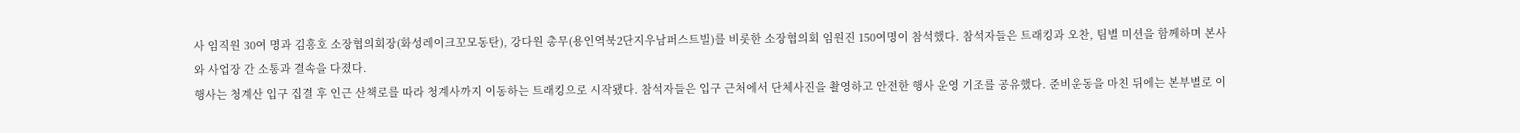사 임직원 30여 명과 김흥호 소장협의회장(화성레이크꼬모동탄), 강다원 총무(용인역북2단지우남퍼스트빌)를 비롯한 소장협의회 임원진 150여명이 참석했다. 참석자들은 트래킹과 오찬, 팀별 미션을 함께하며 본사와 사업장 간 소통과 결속을 다졌다.
행사는 청계산 입구 집결 후 인근 산책로를 따라 청계사까지 이동하는 트래킹으로 시작됐다. 참석자들은 입구 근처에서 단체사진을 촬영하고 안전한 행사 운영 기조를 공유했다. 준비운동을 마친 뒤에는 본부별로 이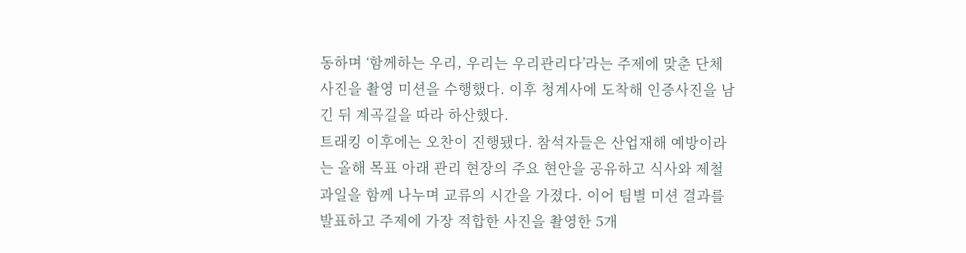동하며 ‘함께하는 우리, 우리는 우리관리다’라는 주제에 맞춘 단체사진을 촬영 미션을 수행했다. 이후 청계사에 도착해 인증사진을 남긴 뒤 계곡길을 따라 하산했다.
트래킹 이후에는 오찬이 진행됐다. 참석자들은 산업재해 예방이라는 올해 목표 아래 관리 현장의 주요 현안을 공유하고 식사와 제철 과일을 함께 나누며 교류의 시간을 가졌다. 이어 팀별 미션 결과를 발표하고 주제에 가장 적합한 사진을 촬영한 5개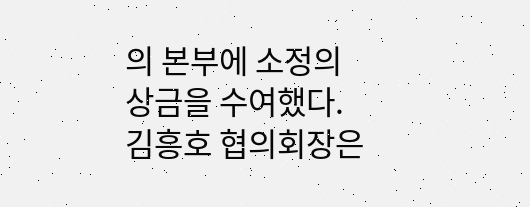의 본부에 소정의 상금을 수여했다.
김흥호 협의회장은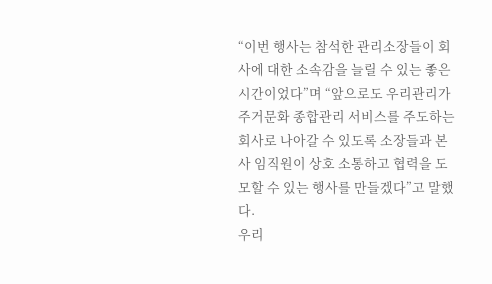“이번 행사는 참석한 관리소장들이 회사에 대한 소속감을 늘릴 수 있는 좋은 시간이었다”며 “앞으로도 우리관리가 주거문화 종합관리 서비스를 주도하는 회사로 나아갈 수 있도록 소장들과 본사 임직원이 상호 소통하고 협력을 도모할 수 있는 행사를 만들겠다”고 말했다.
우리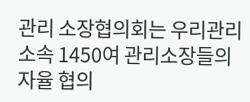관리 소장협의회는 우리관리 소속 1450여 관리소장들의 자율 협의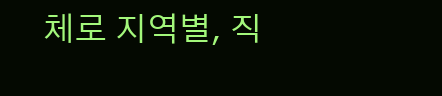체로 지역별, 직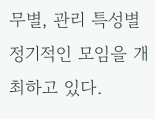무별, 관리 특성별 정기적인 모임을 개최하고 있다.